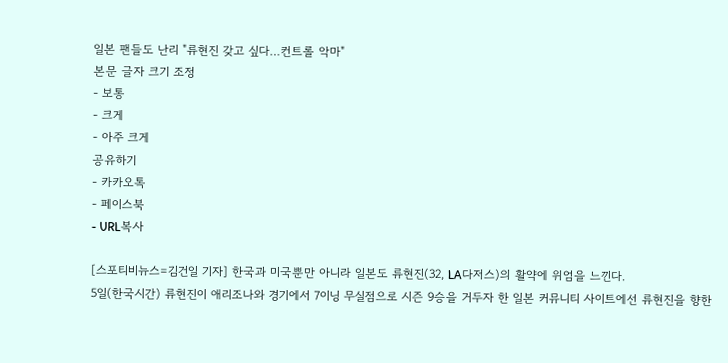일본 팬들도 난리 "류현진 갖고 싶다…컨트롤 악마"
본문 글자 크기 조정
- 보통
- 크게
- 아주 크게
공유하기
- 카카오톡
- 페이스북
- URL복사

[스포티비뉴스=김건일 기자] 한국과 미국뿐만 아니라 일본도 류현진(32, LA다저스)의 활약에 위엄을 느낀다.
5일(한국시간) 류현진이 애리조나와 경기에서 7이닝 무실점으로 시즌 9승을 거두자 한 일본 커뮤니티 사이트에선 류현진을 향한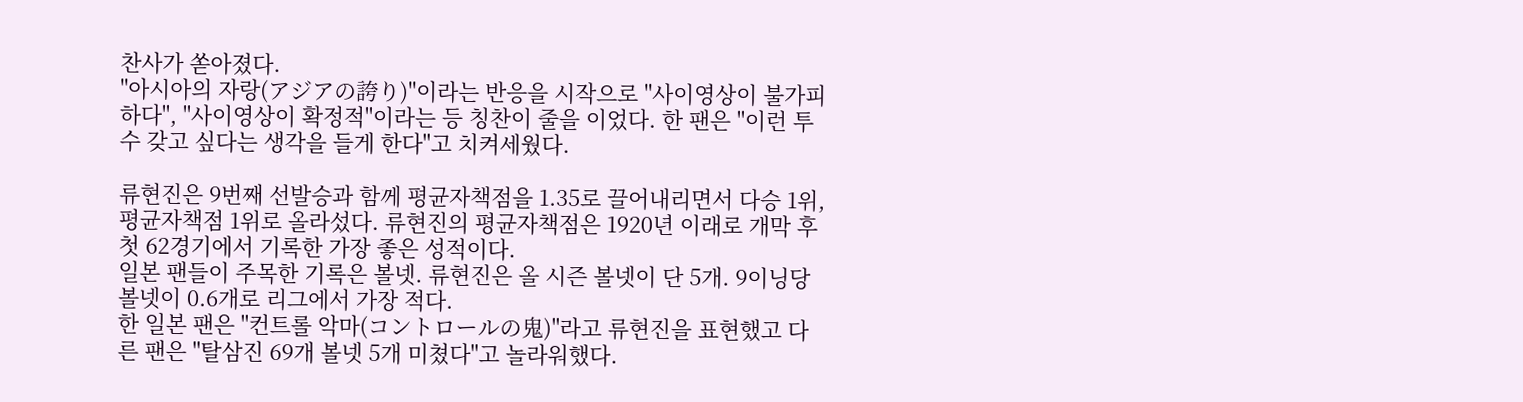찬사가 쏟아졌다.
"아시아의 자랑(アジアの誇り)"이라는 반응을 시작으로 "사이영상이 불가피하다", "사이영상이 확정적"이라는 등 칭찬이 줄을 이었다. 한 팬은 "이런 투수 갖고 싶다는 생각을 들게 한다"고 치켜세웠다.

류현진은 9번째 선발승과 함께 평균자책점을 1.35로 끌어내리면서 다승 1위, 평균자책점 1위로 올라섰다. 류현진의 평균자책점은 1920년 이래로 개막 후 첫 62경기에서 기록한 가장 좋은 성적이다.
일본 팬들이 주목한 기록은 볼넷. 류현진은 올 시즌 볼넷이 단 5개. 9이닝당 볼넷이 0.6개로 리그에서 가장 적다.
한 일본 팬은 "컨트롤 악마(コントロールの鬼)"라고 류현진을 표현했고 다른 팬은 "탈삼진 69개 볼넷 5개 미쳤다"고 놀라워했다.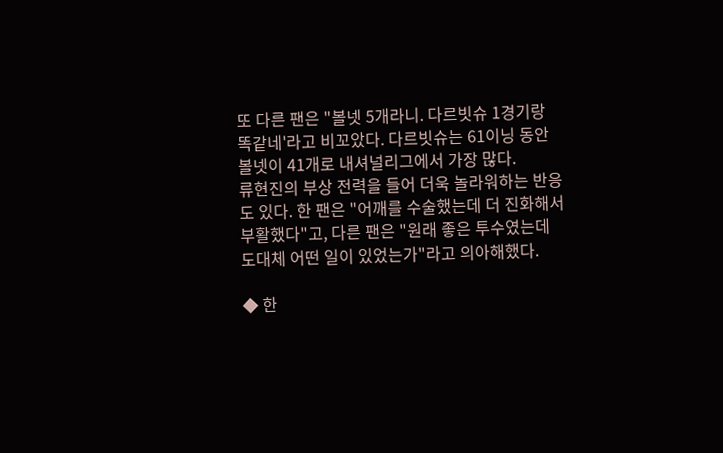또 다른 팬은 "볼넷 5개라니. 다르빗슈 1경기랑 똑같네'라고 비꼬았다. 다르빗슈는 61이닝 동안 볼넷이 41개로 내셔널리그에서 가장 많다.
류현진의 부상 전력을 들어 더욱 놀라워하는 반응도 있다. 한 팬은 "어깨를 수술했는데 더 진화해서 부활했다"고, 다른 팬은 "원래 좋은 투수였는데 도대체 어떤 일이 있었는가"라고 의아해했다.

◆ 한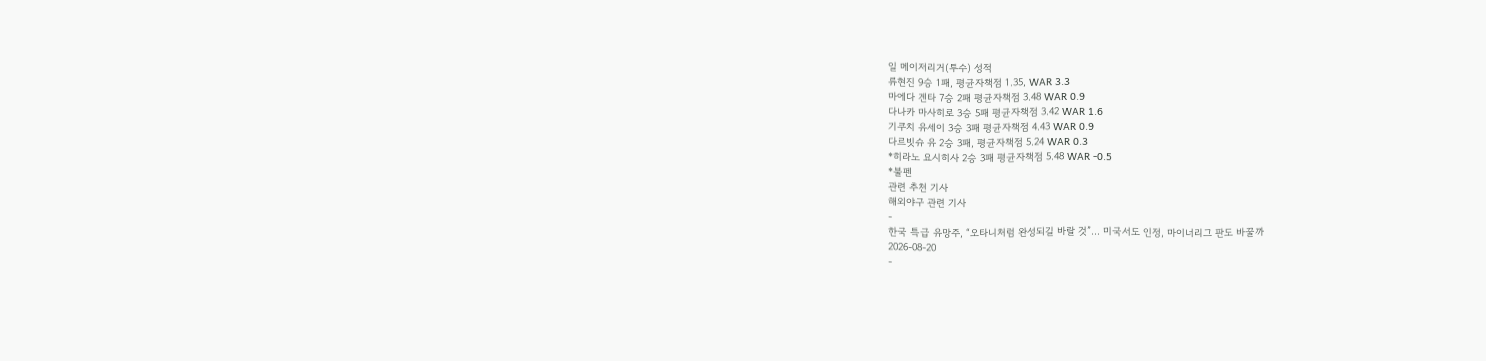일 메이저리거(투수) 성적
류현진 9승 1패, 평균자책점 1.35, WAR 3.3
마에다 겐타 7승 2패 평균자책점 3.48 WAR 0.9
다나카 마사히로 3승 5패 평균자책점 3.42 WAR 1.6
기쿠치 유세이 3승 3패 평균자책점 4.43 WAR 0.9
다르빗슈 유 2승 3패, 평균자책점 5.24 WAR 0.3
*히라노 요시히사 2승 3패 평균자책점 5.48 WAR -0.5
*불펜
관련 추천 기사
해외야구 관련 기사
-
한국 특급 유망주, “오타니처럼 완성되길 바랄 것”… 미국서도 인정, 마이너리그 판도 바꿀까
2026-08-20
-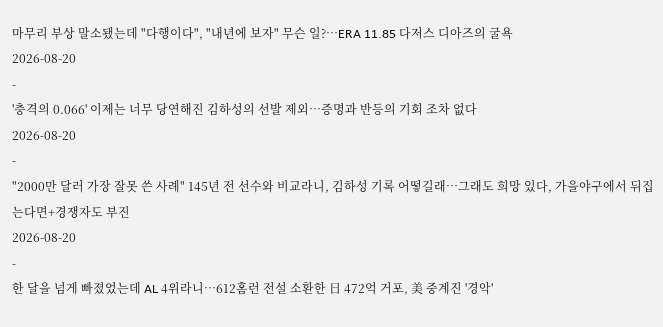마무리 부상 말소됐는데 "다행이다", "내년에 보자" 무슨 일?…ERA 11.85 다저스 디아즈의 굴욕
2026-08-20
-
'충격의 0.066' 이제는 너무 당연해진 김하성의 선발 제외…증명과 반등의 기회 조차 없다
2026-08-20
-
"2000만 달러 가장 잘못 쓴 사례" 145년 전 선수와 비교라니, 김하성 기록 어떻길래…그래도 희망 있다, 가을야구에서 뒤집는다면+경쟁자도 부진
2026-08-20
-
한 달을 넘게 빠졌었는데 AL 4위라니…612홈런 전설 소환한 日 472억 거포, 美 중계진 '경악'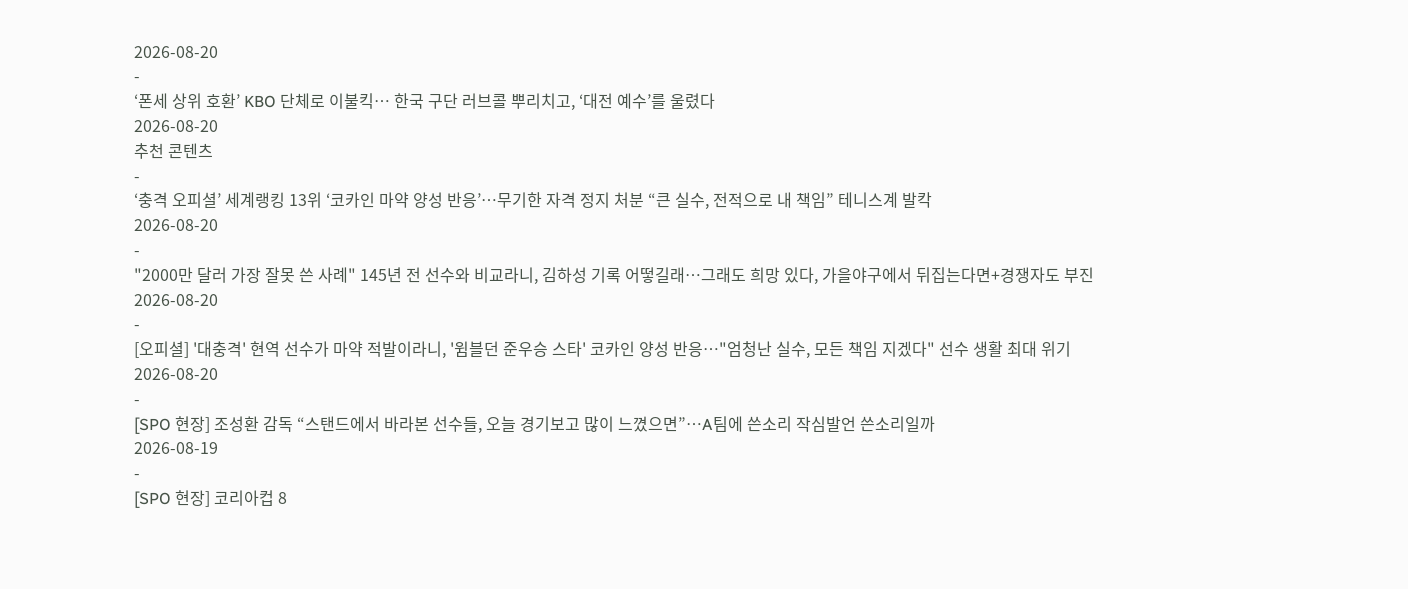2026-08-20
-
‘폰세 상위 호환’ KBO 단체로 이불킥… 한국 구단 러브콜 뿌리치고, ‘대전 예수’를 울렸다
2026-08-20
추천 콘텐츠
-
‘충격 오피셜’ 세계랭킹 13위 ‘코카인 마약 양성 반응’…무기한 자격 정지 처분 “큰 실수, 전적으로 내 책임” 테니스계 발칵
2026-08-20
-
"2000만 달러 가장 잘못 쓴 사례" 145년 전 선수와 비교라니, 김하성 기록 어떻길래…그래도 희망 있다, 가을야구에서 뒤집는다면+경쟁자도 부진
2026-08-20
-
[오피셜] '대충격' 현역 선수가 마약 적발이라니, '윔블던 준우승 스타' 코카인 양성 반응…"엄청난 실수, 모든 책임 지겠다" 선수 생활 최대 위기
2026-08-20
-
[SPO 현장] 조성환 감독 “스탠드에서 바라본 선수들, 오늘 경기보고 많이 느꼈으면”…A팀에 쓴소리 작심발언 쓴소리일까
2026-08-19
-
[SPO 현장] 코리아컵 8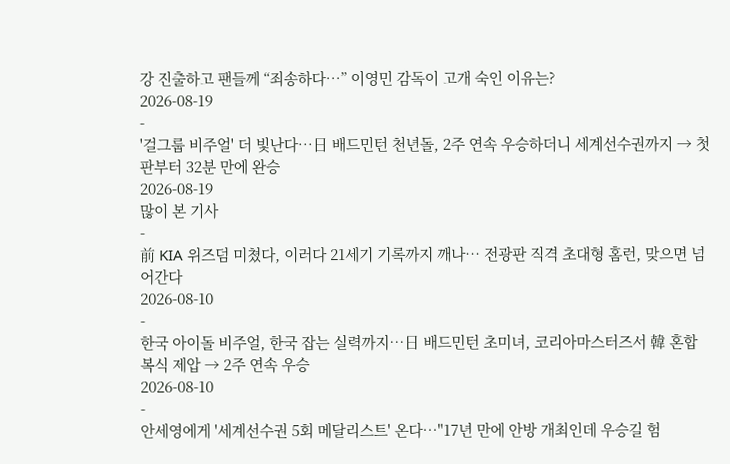강 진출하고 팬들께 “죄송하다…” 이영민 감독이 고개 숙인 이유는?
2026-08-19
-
'걸그룹 비주얼' 더 빛난다…日 배드민턴 천년돌, 2주 연속 우승하더니 세계선수권까지 → 첫판부터 32분 만에 완승
2026-08-19
많이 본 기사
-
前 KIA 위즈덤 미쳤다, 이러다 21세기 기록까지 깨나… 전광판 직격 초대형 홈런, 맞으면 넘어간다
2026-08-10
-
한국 아이돌 비주얼, 한국 잡는 실력까지…日 배드민턴 초미녀, 코리아마스터즈서 韓 혼합복식 제압 → 2주 연속 우승
2026-08-10
-
안세영에게 '세계선수권 5회 메달리스트' 온다…"17년 만에 안방 개최인데 우승길 험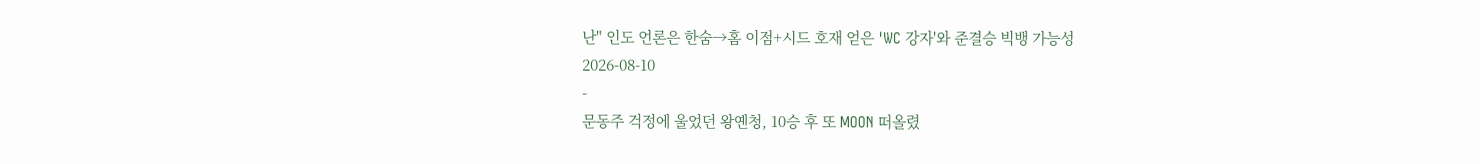난" 인도 언론은 한숨→홈 이점+시드 호재 얻은 'WC 강자'와 준결승 빅뱅 가능성
2026-08-10
-
문동주 걱정에 울었던 왕옌청, 10승 후 또 MOON 떠올렸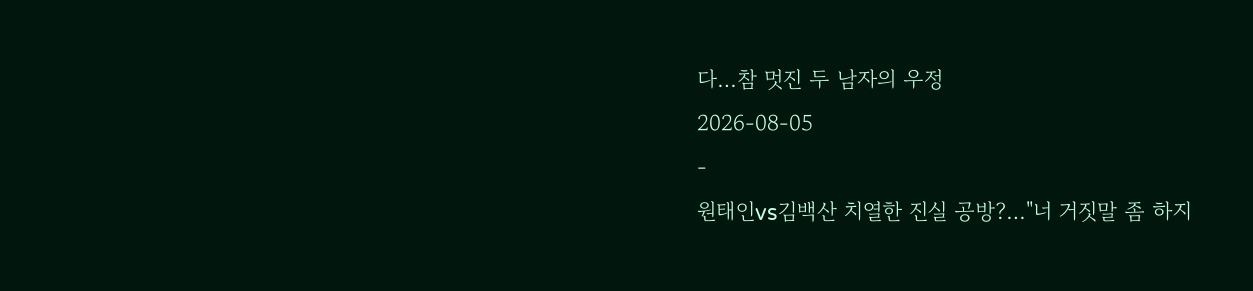다…참 멋진 두 남자의 우정
2026-08-05
-
원태인vs김백산 치열한 진실 공방?…"너 거짓말 좀 하지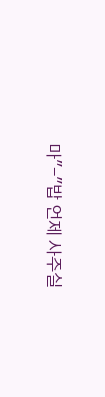마"-"밥 언제 사주실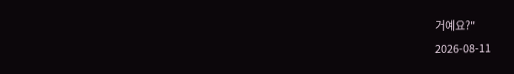거예요?"
2026-08-11